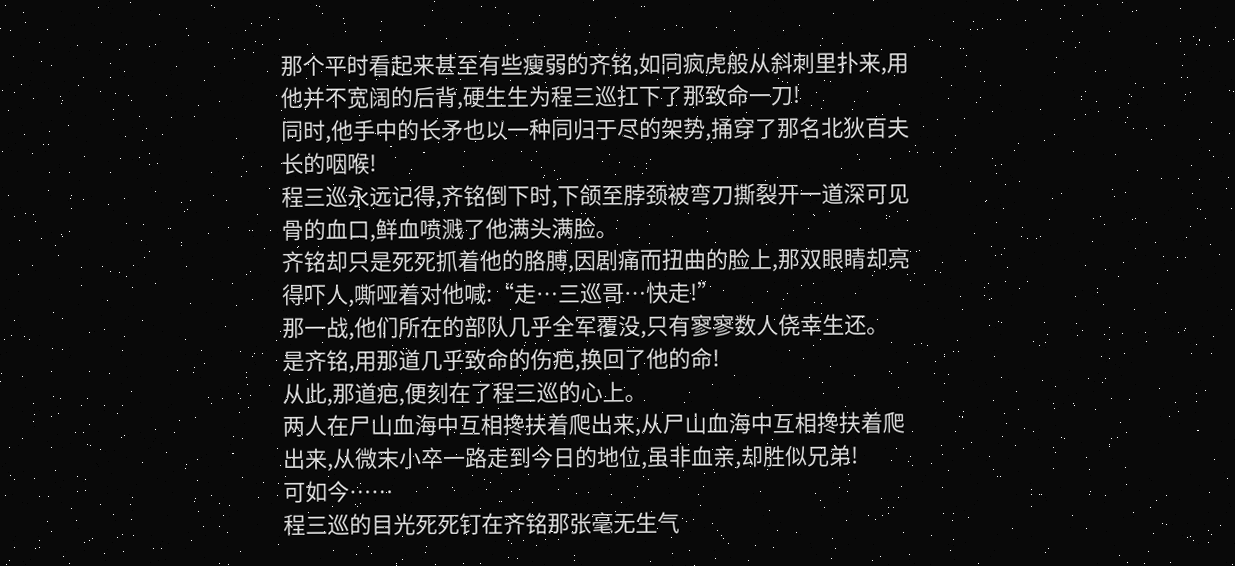那个平时看起来甚至有些瘦弱的齐铭,如同疯虎般从斜刺里扑来,用他并不宽阔的后背,硬生生为程三巡扛下了那致命一刀!
同时,他手中的长矛也以一种同归于尽的架势,捅穿了那名北狄百夫长的咽喉!
程三巡永远记得,齐铭倒下时,下颌至脖颈被弯刀撕裂开一道深可见骨的血口,鲜血喷溅了他满头满脸。
齐铭却只是死死抓着他的胳膊,因剧痛而扭曲的脸上,那双眼睛却亮得吓人,嘶哑着对他喊:“走…三巡哥…快走!”
那一战,他们所在的部队几乎全军覆没,只有寥寥数人侥幸生还。
是齐铭,用那道几乎致命的伤疤,换回了他的命!
从此,那道疤,便刻在了程三巡的心上。
两人在尸山血海中互相搀扶着爬出来,从尸山血海中互相搀扶着爬出来,从微末小卒一路走到今日的地位,虽非血亲,却胜似兄弟!
可如今……
程三巡的目光死死钉在齐铭那张毫无生气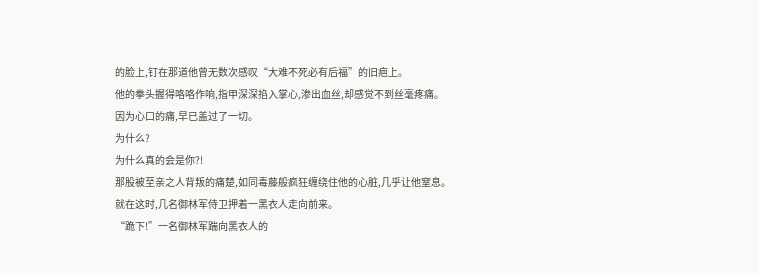的脸上,钉在那道他曾无数次感叹“大难不死必有后福”的旧疤上。
他的拳头握得咯咯作响,指甲深深掐入掌心,渗出血丝,却感觉不到丝毫疼痛。
因为心口的痛,早已盖过了一切。
为什么?
为什么真的会是你?!
那股被至亲之人背叛的痛楚,如同毒藤般疯狂缠绕住他的心脏,几乎让他窒息。
就在这时,几名御林军侍卫押着一黑衣人走向前来。
“跪下!”一名御林军踹向黑衣人的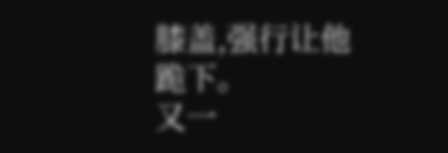膝盖,强行让他跪下。
又一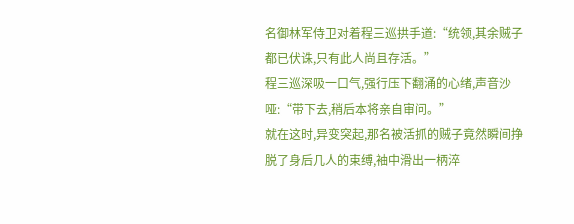名御林军侍卫对着程三巡拱手道:“统领,其余贼子都已伏诛,只有此人尚且存活。”
程三巡深吸一口气,强行压下翻涌的心绪,声音沙哑:“带下去,稍后本将亲自审问。”
就在这时,异变突起,那名被活抓的贼子竟然瞬间挣脱了身后几人的束缚,袖中滑出一柄淬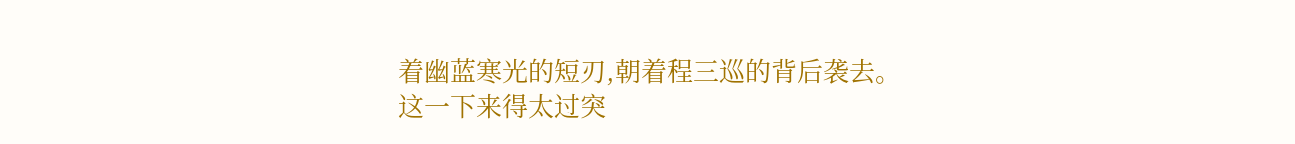着幽蓝寒光的短刃,朝着程三巡的背后袭去。
这一下来得太过突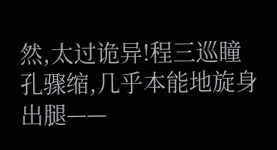然,太过诡异!程三巡瞳孔骤缩,几乎本能地旋身出腿——